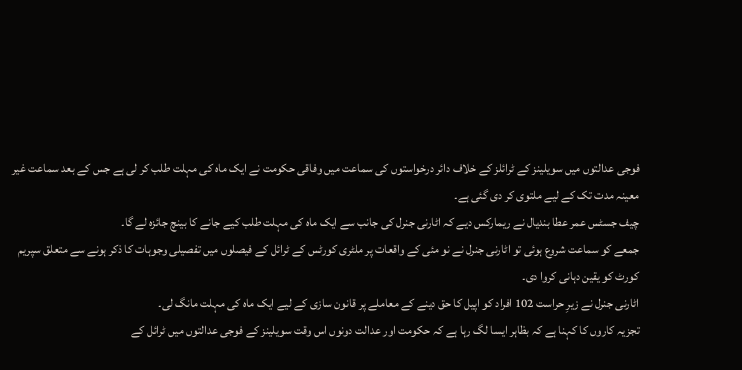فوجی عدالتوں میں سویلینز کے ٹرائلز کے خلاف دائر درخواستوں کی سماعت میں وفاقی حکومت نے ایک ماہ کی مہلت طلب کر لی ہے جس کے بعد سماعت غیر معینہ مدت تک کے لیے ملتوی کر دی گئی ہے۔
چیف جسٹس عمر عطا بندیال نے ریمارکس دیے کہ اٹارنی جنرل کی جانب سے ایک ماہ کی مہلت طلب کیے جانے کا بینچ جائزہ لے گا۔
جمعے کو سماعت شروع ہوئی تو اٹارنی جنرل نے نو مئی کے واقعات پر ملٹری کورٹس کے ٹرائل کے فیصلوں میں تفصیلی وجوہات کا ذکر ہونے سے متعلق سپریم کورٹ کو یقین دہانی کروا دی۔
اٹارنی جنرل نے زیرِ حراست 102 افراد کو اپیل کا حق دینے کے معاملے پر قانون سازی کے لیے ایک ماہ کی مہلت مانگ لی۔
تجزیہ کاروں کا کہنا ہے کہ بظاہر ایسا لگ رہا ہے کہ حکومت اور عدالت دونوں اس وقت سویلینز کے فوجی عدالتوں میں ٹرائل کے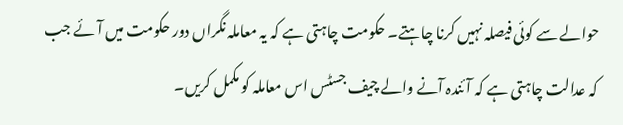حوالے سے کوئی فیصلہ نہیں کرنا چاہتے۔ حکومت چاہتی ہے کہ یہ معاملہ نگراں دور حکومت میں آئے جب کہ عدالت چاہتی ہے کہ آئندہ آنے والے چیف جسٹس اس معاملہ کو مکمل کریں۔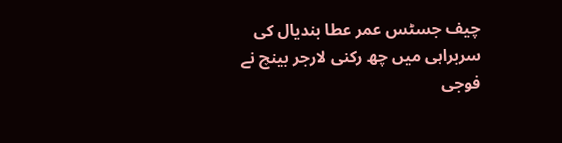چیف جسٹس عمر عطا بندیال کی سربراہی میں چھ رکنی لارجر بینچ نے فوجی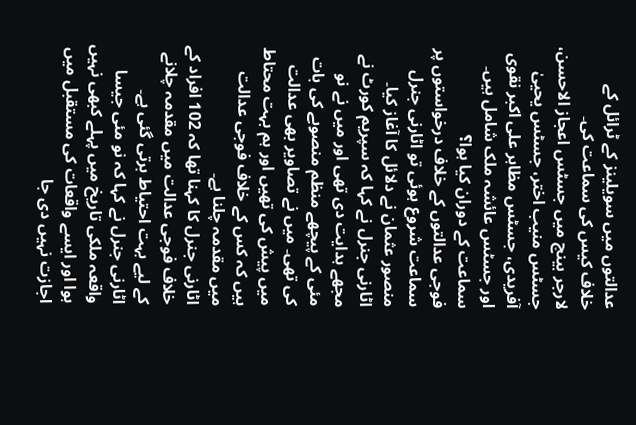عدالتوں میں سویلینز کے ٹرائل کے خلاف کیس کی سماعت کی۔
لارجر بینچ میں جسٹس اعجاز الاحسن، جسٹس منیب اختر، جسٹس یحییٰ آفریدی، جسٹس مظاہر علی اکبر نقوی اور جسٹس عائشہ ملک شامل ہیں۔
سماعت کے دوران کیا ہوا؟
فوجی عدالتوں کے خلاف درخواستوں پر سماعت شروع ہوئی تو اٹارنی جنرل منصور عثمان نے دلائل کا آغاز کیا۔
اٹارنی جنرل نے کہا کہ سپریم کورٹ نے مجھے ہدایت دی تھی اور میں نے نو مئی کے پیچھے منظم منصوبے کی بات کی تھی۔ میں نے تصاویر بھی عدالت میں پیش کی تھیں اور ہم بہت محتاط ہیں کہ کس کے خلاف فوجی عدالت میں مقدمہ چلنا ہے۔
اٹارنی جنرل کا کہنا تھا کہ 102 افراد کے خلاف فوجی عدالت میں مقدمہ چلانے کے لیے بہت احتیاط برتی گئی ہے۔
اٹارنی جنرل نے کہا کہ نو مئی جیسا واقعہ ملکی تاریخ میں پہلے کبھی نہیں ہوا اور ایسے واقعات کی مستقبل میں اجازت نہیں دی جا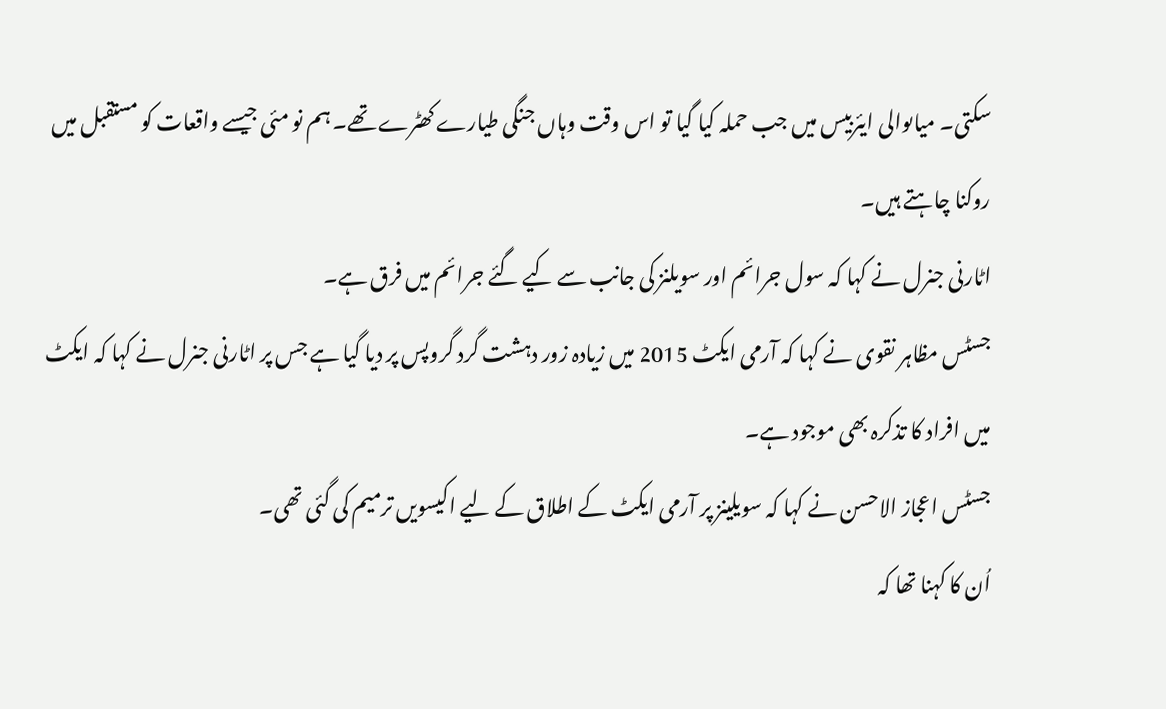سکتی۔ میاںوالی ایئربیس میں جب حملہ کیا گیا تو اس وقت وہاں جنگی طیارے کھٹرے تھے۔ ہم نو مئی جیسے واقعات کو مستقبل میں روکنا چاہتے ہیں۔
اٹارنی جنرل نے کہا کہ سول جرائم اور سویلنز کی جانب سے کیے گئے جرائم میں فرق ہے۔
جسٹس مظاہر نقوی نے کہا کہ آرمی ایکٹ 2015 میں زیادہ زور دہشت گرد گروپس پر دیا گیا ہے جس پر اٹارنی جنرل نے کہا کہ ایکٹ میں افراد کا تذکرہ بھی موجود ہے۔
جسٹس اعجاز الاحسن نے کہا کہ سویلینز پر آرمی ایکٹ کے اطلاق کے لیے اکیسویں ترمیم کی گئی تھی۔
اُن کا کہنا تھا کہ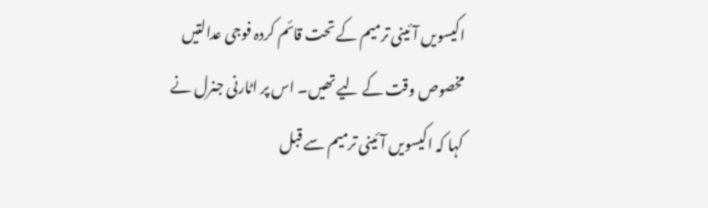اکیسویں آئینی ترمیم کے تحت قائم کردہ فوجی عدالتیں مخصوص وقت کے لیے تھیں۔ اس پر اٹارنی جنرل نے کہا کہ اکیسویں آئینی ترمیم سے قبل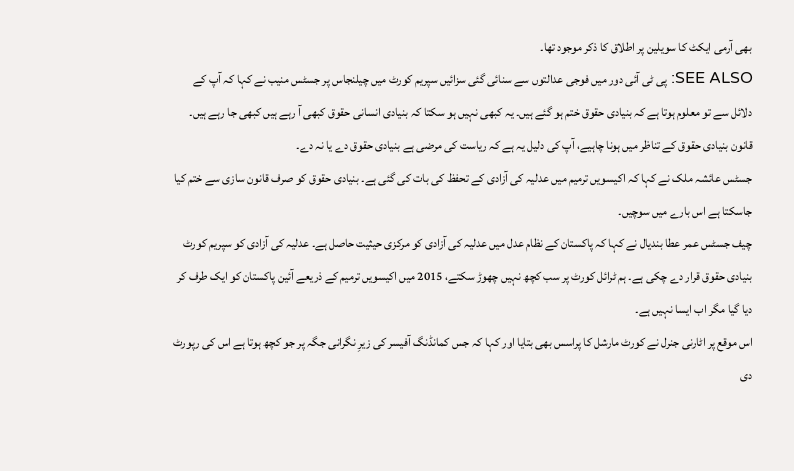بھی آرمی ایکٹ کا سویلین پر اطلاق کا ذکر موجود تھا۔
SEE ALSO: پی ٹی آئی دور میں فوجی عدالتوں سے سنائی گئی سزائیں سپریم کورٹ میں چیلنجاس پر جسٹس منیب نے کہا کہ آپ کے دلائل سے تو معلوم ہوتا ہے کہ بنیادی حقوق ختم ہو گئے ہیں۔ یہ کبھی نہیں ہو سکتا کہ بنیادی انسانی حقوق کبھی آ رہے ہیں کبھی جا رہے ہیں۔ قانون بنیادی حقوق کے تناظر میں ہونا چاہیے، آپ کی دلیل یہ ہے کہ ریاست کی مرضی ہے بنیادی حقوق دے یا نہ دے۔
جسٹس عائشہ ملک نے کہا کہ اکیسویں ترمیم میں عدلیہ کی آزادی کے تحفظ کی بات کی گئی ہے۔ بنیادی حقوق کو صرف قانون سازی سے ختم کیا جاسکتا ہے اس بارے میں سوچیں۔
چیف جسٹس عمر عطا بندیال نے کہا کہ پاکستان کے نظام عدل میں عدلیہ کی آزادی کو مرکزی حیثیت حاصل ہے۔ عدلیہ کی آزادی کو سپریم کورٹ بنیادی حقوق قرار دے چکی ہے۔ ہم ٹرائل کورٹ پر سب کچھ نہیں چھوڑ سکتے، 2015 میں اکیسویں ترمیم کے ذریعے آئین پاکستان کو ایک طرف کر دیا گیا مگر اب ایسا نہیں ہے۔
اس موقع پر اٹارنی جنرل نے کورٹ مارشل کا پراسس بھی بتایا اور کہا کہ جس کمانڈنگ آفیسر کی زیرِ نگرانی جگہ پر جو کچھ ہوتا ہے اس کی رپورٹ دی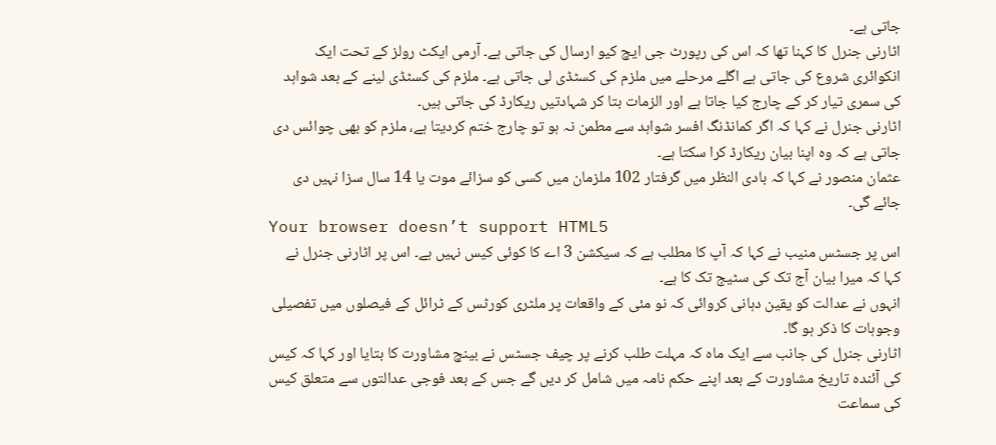جاتی ہے۔
اٹارنی جنرل کا کہنا تھا کہ اس کی رپورٹ جی ایچ کیو ارسال کی جاتی ہے۔ آرمی ایکٹ رولز کے تحت ایک انکوائری شروع کی جاتی ہے اگلے مرحلے میں ملزم کی کسٹڈی لی جاتی ہے۔ ملزم کی کسٹڈی لینے کے بعد شواہد کی سمری تیار کر کے چارج کیا جاتا ہے اور الزمات بتا کر شہادتیں ریکارڈ کی جاتی ہیں۔
اٹارنی جنرل نے کہا کہ اگر کمانڈنگ افسر شواہد سے مطمن نہ ہو تو چارج ختم کردیتا ہے، ملزم کو بھی چوائس دی جاتی ہے کہ وہ اپنا بیان ریکارڈ کرا سکتا ہے۔
عثمان منصور نے کہا کہ بادی النظر میں گرفتار 102 ملزمان میں کسی کو سزائے موت یا 14 سال سزا نہیں دی جائے گی۔
Your browser doesn’t support HTML5
اس پر جسٹس منیب نے کہا کہ آپ کا مطلب ہے کہ سیکشن 3 اے کا کوئی کیس نہیں ہے۔ اس پر اٹارنی جنرل نے کہا کہ میرا بیان آج تک کی سٹیج تک کا ہے۔
انہوں نے عدالت کو یقین دہانی کروائی کہ نو مئی کے واقعات پر ملٹری کورٹس کے ٹرائل کے فیصلوں میں تفصیلی وجوہات کا ذکر ہو گا۔
اٹارنی جنرل کی جانب سے ایک ماہ کہ مہلت طلب کرنے پر چیف جسٹس نے بینچ مشاورت کا بتایا اور کہا کہ کیس کی آئندہ تاریخ مشاورت کے بعد اپنے حکم نامہ میں شامل کر دیں گے جس کے بعد فوجی عدالتوں سے متعلق کیس کی سماعت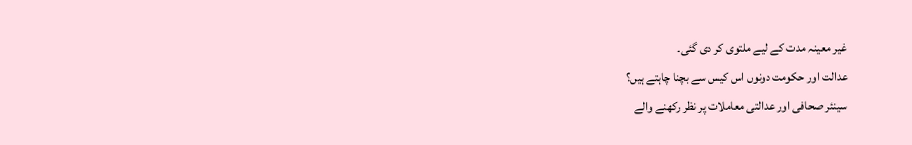غیر معینہ مدت کے لیے ملتوی کر دی گئی۔
عدالت اور حکومت دونوں اس کیس سے بچنا چاہتے ہیں؟
سینئر صحافی اور عدالتی معاملات پر نظر رکھنے والے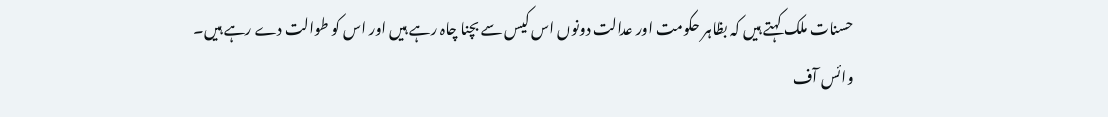حسنات ملک کہتے ہیں کہ بظاہر حکومت اور عدالت دونوں اس کیس سے بچنا چاہ رہے ہیں اور اس کو طوالت دے رہے ہیں۔
وائس آف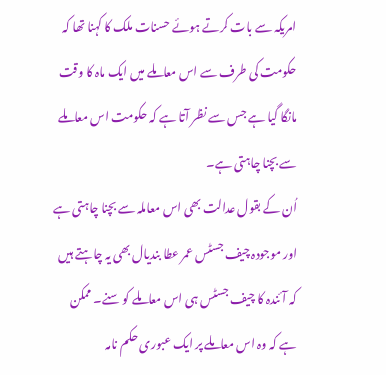امریکہ سے بات کرتے ہوئے حسنات ملک کا کہنا تھا کہ حکومت کی طرف سے اس معاملے میں ایک ماہ کا وقت مانگا گیا ہے جس سے نظر آتا ہے کہ حکومت اس معاملے سے بچنا چاہتی ہے۔
اُن کے بقول عدالت بھی اس معاملہ سے بچنا چاہتی ہے اور موجودہ چیف جسٹس عمر عطا بندیال بھی یہ چاہتے ہیں کہ آئندہ کا چیف جسٹس ہی اس معاملے کو سنے۔ ممکن ہے کہ وہ اس معاملے پر ایک عبوری حکم نامہ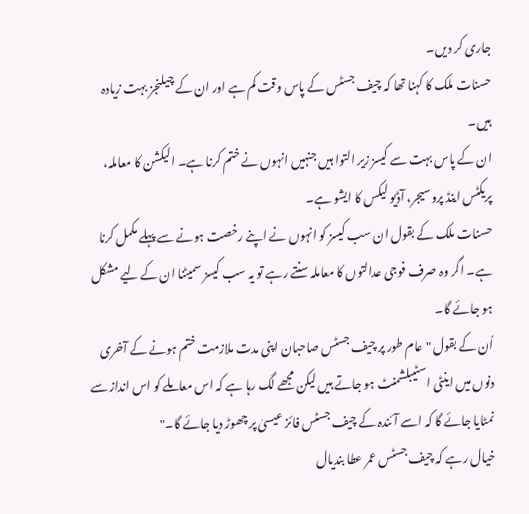جاری کر دیں۔
حسنات ملک کا کہنا تھا کہ چیف جسٹس کے پاس وقت کم ہے اور ان کے چیلنجز بہت زیادہ ہیں۔
ان کے پاس بہت سے کیسز زیر التوا ہیں جنہیں انہوں نے ختم کرنا ہے۔ الیکشن کا معاملہ، پریکٹس اینڈ پروسیجر، آڈیو لیکس کا ایشو ہے۔
حسنات ملک کے بقول ان سب کیسز کو انہوں نے اپنے رخصت ہونے سے پہلے مکمل کرنا ہے۔ اگر وہ صرف فوجی عدالتوں کا معاملہ سنتے رہے تو یہ سب کیسز سمیٹنا ان کے لیے مشکل ہو جائے گا۔
اُن کے بقول "عام طور پر چیف جسٹس صاحبان اپنی مدت ملازمت ختم ہونے کے آخری دنوں میں اینٹی اسٹیبلشمنٹ ہو جاتے ہیں لیکن مجھے لگ رہا ہے کہ اس معاملے کو اس انداز سے نمٹایا جائے گا کہ اسے آئندہ کے چیف جسٹس فائز عیسیٰ پر چھوڑ دیا جائے گا۔"
خیال رہے کہ چیف جسٹس عمر عطا بندیال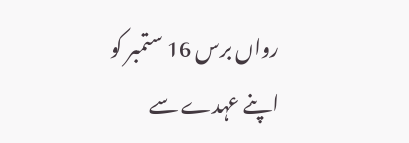رواں برس 16 ستمبر کو اپنے عہدے سے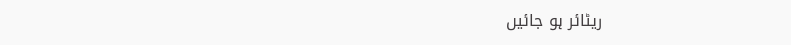ریٹائر ہو جائیں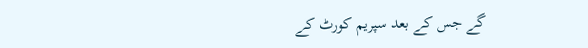گے جس کے بعد سپریم کورٹ کے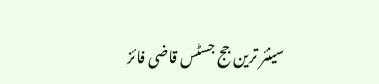سینئر ترین جج جسٹس قاضی فائز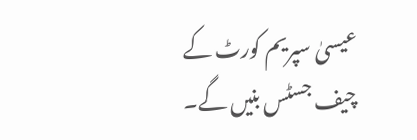عیسیٰ سپریم کورٹ کے چیف جسٹس بنیں گے۔